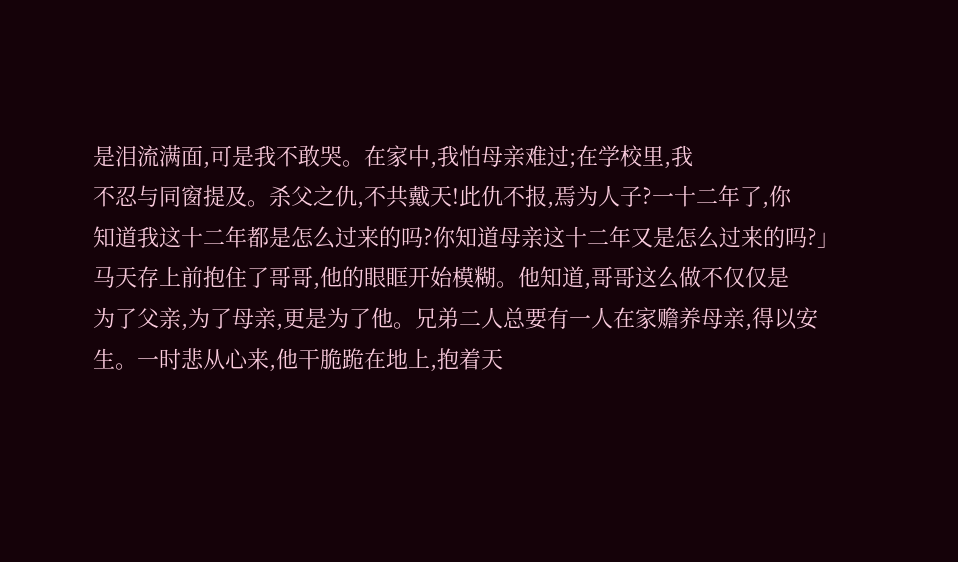是泪流满面,可是我不敢哭。在家中,我怕母亲难过;在学校里,我
不忍与同窗提及。杀父之仇,不共戴天!此仇不报,焉为人子?一十二年了,你
知道我这十二年都是怎么过来的吗?你知道母亲这十二年又是怎么过来的吗?」
马天存上前抱住了哥哥,他的眼眶开始模糊。他知道,哥哥这么做不仅仅是
为了父亲,为了母亲,更是为了他。兄弟二人总要有一人在家赡养母亲,得以安
生。一时悲从心来,他干脆跪在地上,抱着天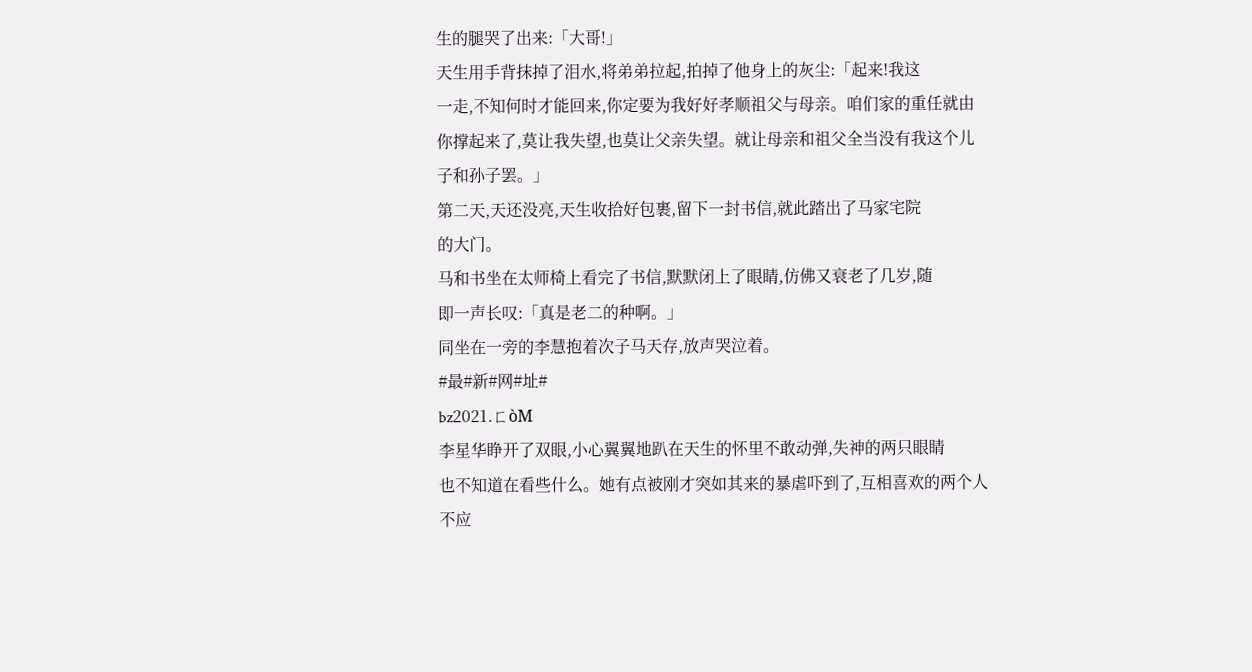生的腿哭了出来:「大哥!」
天生用手背抹掉了泪水,将弟弟拉起,拍掉了他身上的灰尘:「起来!我这
一走,不知何时才能回来,你定要为我好好孝顺祖父与母亲。咱们家的重任就由
你撑起来了,莫让我失望,也莫让父亲失望。就让母亲和祖父全当没有我这个儿
子和孙子罢。」
第二天,天还没亮,天生收拾好包裹,留下一封书信,就此踏出了马家宅院
的大门。
马和书坐在太师椅上看完了书信,默默闭上了眼睛,仿佛又衰老了几岁,随
即一声长叹:「真是老二的种啊。」
同坐在一旁的李慧抱着次子马天存,放声哭泣着。
#最#新#网#址#
bz2021.ㄈòМ
李星华睁开了双眼,小心翼翼地趴在天生的怀里不敢动弹,失神的两只眼睛
也不知道在看些什么。她有点被刚才突如其来的暴虐吓到了,互相喜欢的两个人
不应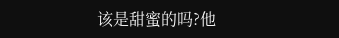该是甜蜜的吗?他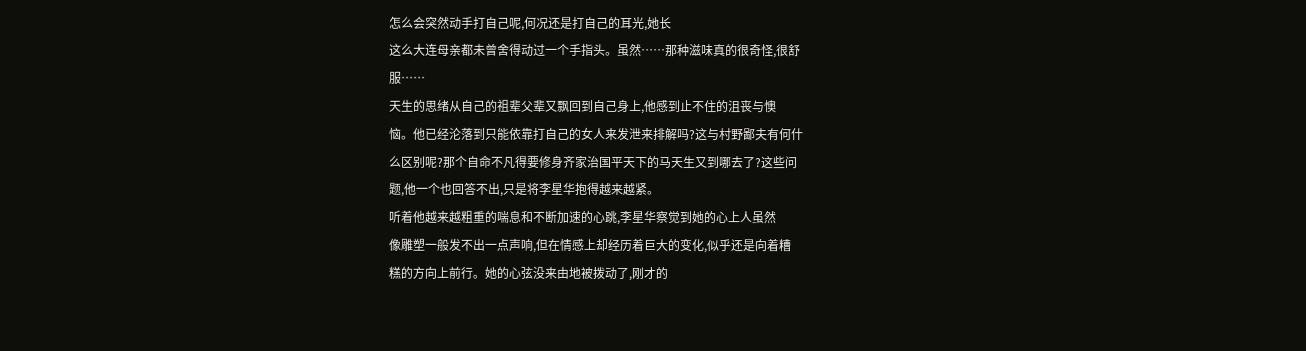怎么会突然动手打自己呢,何况还是打自己的耳光,她长
这么大连母亲都未曾舍得动过一个手指头。虽然……那种滋味真的很奇怪,很舒
服……
天生的思绪从自己的祖辈父辈又飘回到自己身上,他感到止不住的沮丧与懊
恼。他已经沦落到只能依靠打自己的女人来发泄来排解吗?这与村野鄙夫有何什
么区别呢?那个自命不凡得要修身齐家治国平天下的马天生又到哪去了?这些问
题,他一个也回答不出,只是将李星华抱得越来越紧。
听着他越来越粗重的喘息和不断加速的心跳,李星华察觉到她的心上人虽然
像雕塑一般发不出一点声响,但在情感上却经历着巨大的变化,似乎还是向着糟
糕的方向上前行。她的心弦没来由地被拨动了,刚才的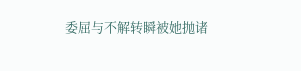委屈与不解转瞬被她抛诸